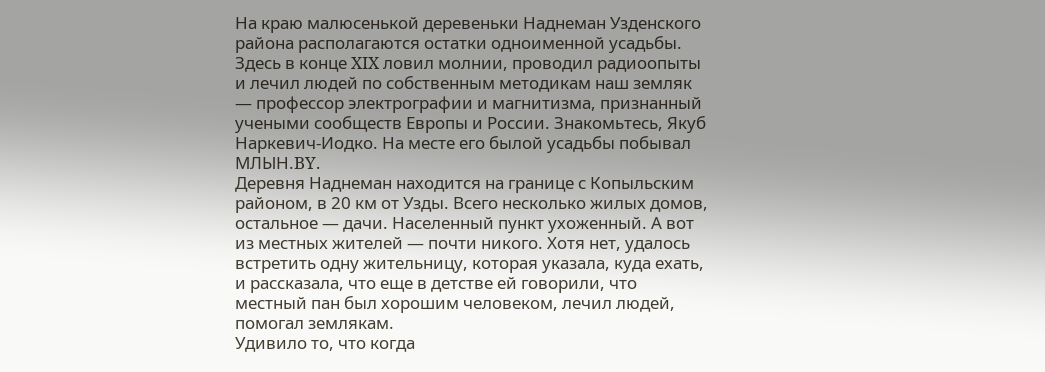На краю малюсенькой деревеньки Наднеман Узденского района располагаются остатки одноименной усадьбы. Здесь в конце XIX ловил молнии, проводил радиоопыты и лечил людей по собственным методикам наш земляк — профессор электрографии и магнитизма, признанный учеными сообществ Европы и России. Знакомьтесь, Якуб Наркевич-Иодко. На месте его былой усадьбы побывал МЛЫН.BY.
Деревня Наднеман находится на границе с Копыльским районом, в 20 км от Узды. Всего несколько жилых домов, остальное — дачи. Населенный пункт ухоженный. А вот из местных жителей — почти никого. Хотя нет, удалось встретить одну жительницу, которая указала, куда ехать, и рассказала, что еще в детстве ей говорили, что местный пан был хорошим человеком, лечил людей, помогал землякам.
Удивило то, что когда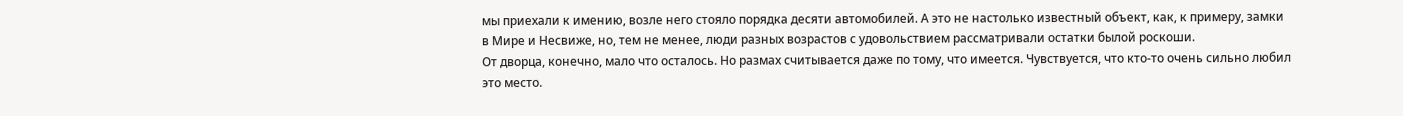мы приехали к имению, возле него стояло порядка десяти автомобилей. А это не настолько известный объект, как, к примеру, замки в Мире и Несвиже, но, тем не менее, люди разных возрастов с удовольствием рассматривали остатки былой роскоши.
От дворца, конечно, мало что осталось. Но размах считывается даже по тому, что имеется. Чувствуется, что кто-то очень сильно любил это место.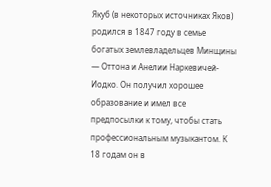Якуб (в некоторых источниках Яков) родился в 1847 году в семье богатых землевладельцев Минщины — Оттона и Анелии Наркевичей-Иодко. Он получил хорошее образование и имел все предпосылки к тому, чтобы стать профессиональным музыкантом. К 18 годам он в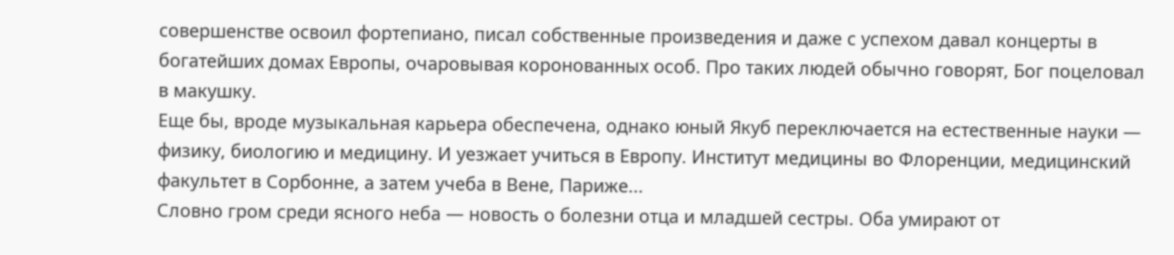совершенстве освоил фортепиано, писал собственные произведения и даже с успехом давал концерты в богатейших домах Европы, очаровывая коронованных особ. Про таких людей обычно говорят, Бог поцеловал в макушку.
Еще бы, вроде музыкальная карьера обеспечена, однако юный Якуб переключается на естественные науки — физику, биологию и медицину. И уезжает учиться в Европу. Институт медицины во Флоренции, медицинский факультет в Сорбонне, а затем учеба в Вене, Париже...
Словно гром среди ясного неба — новость о болезни отца и младшей сестры. Оба умирают от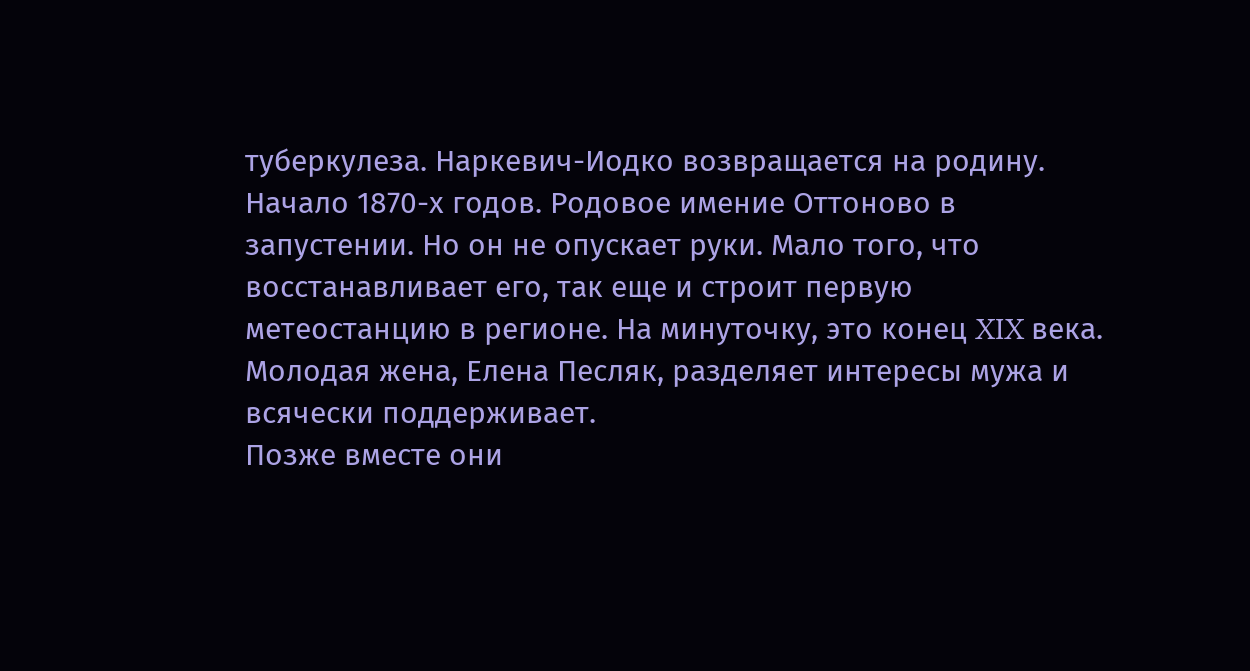туберкулеза. Наркевич-Иодко возвращается на родину. Начало 1870-х годов. Родовое имение Оттоново в запустении. Но он не опускает руки. Мало того, что восстанавливает его, так еще и строит первую метеостанцию в регионе. На минуточку, это конец XIX века. Молодая жена, Елена Песляк, разделяет интересы мужа и всячески поддерживает.
Позже вместе они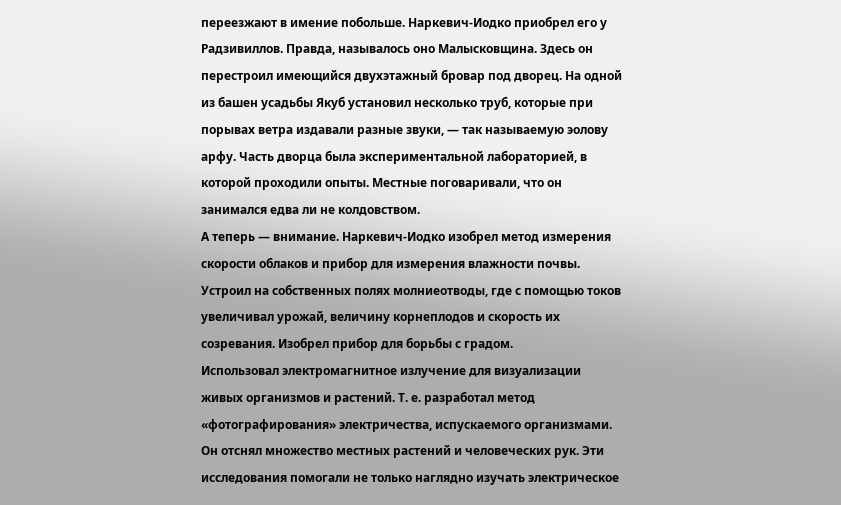переезжают в имение побольше. Наркевич-Иодко приобрел его у Радзивиллов. Правда, называлось оно Малысковщина. Здесь он перестроил имеющийся двухэтажный бровар под дворец. На одной из башен усадьбы Якуб установил несколько труб, которые при порывах ветра издавали разные звуки, — так называемую эолову арфу. Часть дворца была экспериментальной лабораторией, в которой проходили опыты. Местные поговаривали, что он занимался едва ли не колдовством.
А теперь — внимание. Наркевич-Иодко изобрел метод измерения скорости облаков и прибор для измерения влажности почвы. Устроил на собственных полях молниеотводы, где с помощью токов увеличивал урожай, величину корнеплодов и скорость их созревания. Изобрел прибор для борьбы с градом.
Использовал электромагнитное излучение для визуализации живых организмов и растений. Т. е. разработал метод «фотографирования» электричества, испускаемого организмами. Он отснял множество местных растений и человеческих рук. Эти исследования помогали не только наглядно изучать электрическое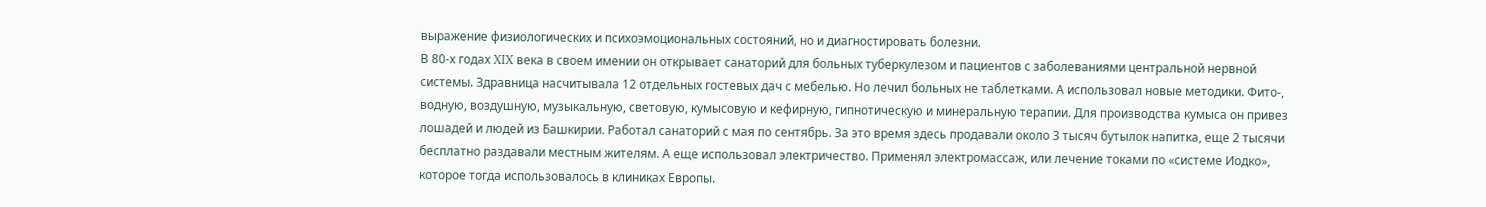выражение физиологических и психоэмоциональных состояний, но и диагностировать болезни.
В 80-х годах XIX века в своем имении он открывает санаторий для больных туберкулезом и пациентов с заболеваниями центральной нервной системы. Здравница насчитывала 12 отдельных гостевых дач с мебелью. Но лечил больных не таблетками. А использовал новые методики. Фито-, водную, воздушную, музыкальную, световую, кумысовую и кефирную, гипнотическую и минеральную терапии. Для производства кумыса он привез лошадей и людей из Башкирии. Работал санаторий с мая по сентябрь. За это время здесь продавали около 3 тысяч бутылок напитка, еще 2 тысячи бесплатно раздавали местным жителям. А еще использовал электричество. Применял электромассаж, или лечение токами по «системе Иодко», которое тогда использовалось в клиниках Европы.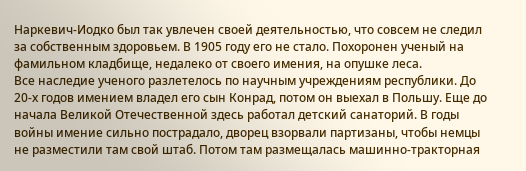Наркевич-Иодко был так увлечен своей деятельностью, что совсем не следил за собственным здоровьем. В 1905 году его не стало. Похоронен ученый на фамильном кладбище, недалеко от своего имения, на опушке леса.
Все наследие ученого разлетелось по научным учреждениям республики. До 20-х годов имением владел его сын Конрад, потом он выехал в Польшу. Еще до начала Великой Отечественной здесь работал детский санаторий. В годы войны имение сильно пострадало, дворец взорвали партизаны, чтобы немцы не разместили там свой штаб. Потом там размещалась машинно-тракторная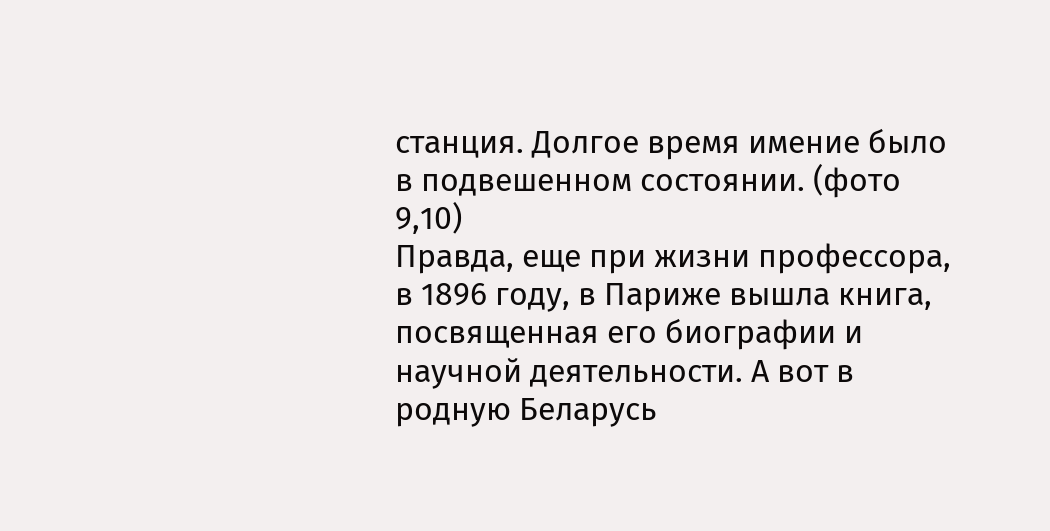станция. Долгое время имение было в подвешенном состоянии. (фото 9,10)
Правда, еще при жизни профессора, в 1896 году, в Париже вышла книга, посвященная его биографии и научной деятельности. А вот в родную Беларусь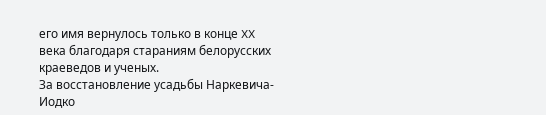его имя вернулось только в конце XX века благодаря стараниям белорусских краеведов и ученых.
За восстановление усадьбы Наркевича-Иодко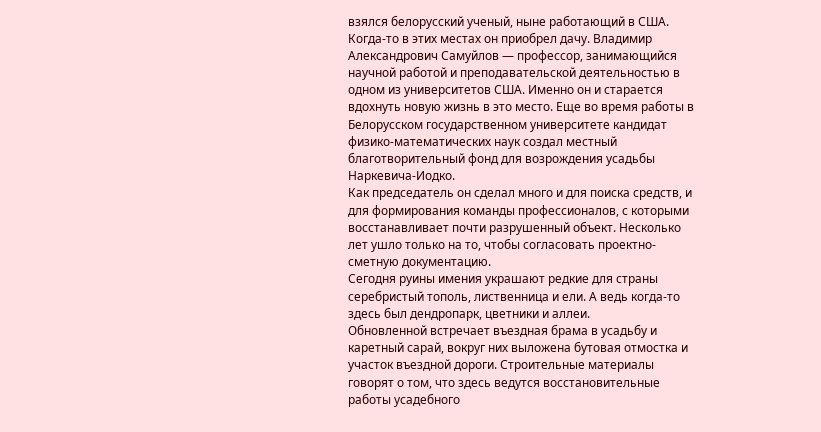взялся белорусский ученый, ныне работающий в США. Когда-то в этих местах он приобрел дачу. Владимир Александрович Самуйлов — профессор, занимающийся научной работой и преподавательской деятельностью в одном из университетов США. Именно он и старается вдохнуть новую жизнь в это место. Еще во время работы в Белорусском государственном университете кандидат физико-математических наук создал местный благотворительный фонд для возрождения усадьбы Наркевича-Иодко.
Как председатель он сделал много и для поиска средств, и для формирования команды профессионалов, с которыми восстанавливает почти разрушенный объект. Несколько лет ушло только на то, чтобы согласовать проектно-сметную документацию.
Сегодня руины имения украшают редкие для страны серебристый тополь, лиственница и ели. А ведь когда-то здесь был дендропарк, цветники и аллеи.
Обновленной встречает въездная брама в усадьбу и каретный сарай, вокруг них выложена бутовая отмостка и участок въездной дороги. Строительные материалы говорят о том, что здесь ведутся восстановительные работы усадебного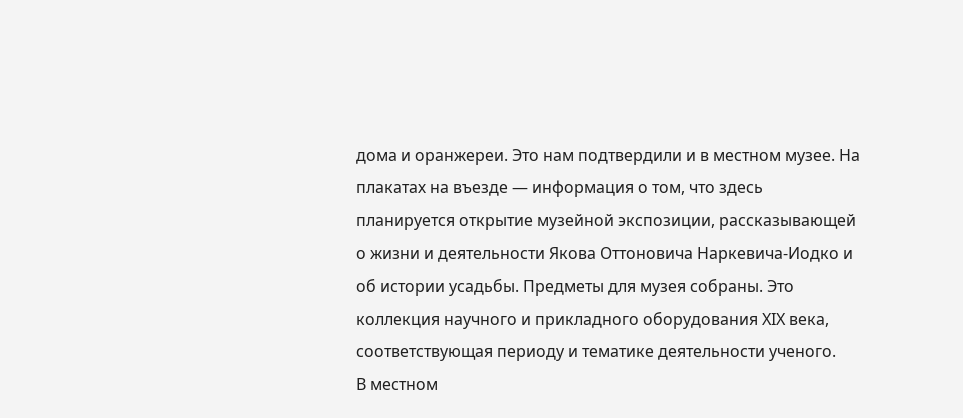дома и оранжереи. Это нам подтвердили и в местном музее. На плакатах на въезде — информация о том, что здесь планируется открытие музейной экспозиции, рассказывающей о жизни и деятельности Якова Оттоновича Наркевича-Иодко и об истории усадьбы. Предметы для музея собраны. Это коллекция научного и прикладного оборудования ХIХ века, соответствующая периоду и тематике деятельности ученого.
В местном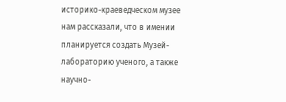историко-краеведческом музее нам рассказали, что в имении планируется создать Музей-лабораторию ученого, а также научно-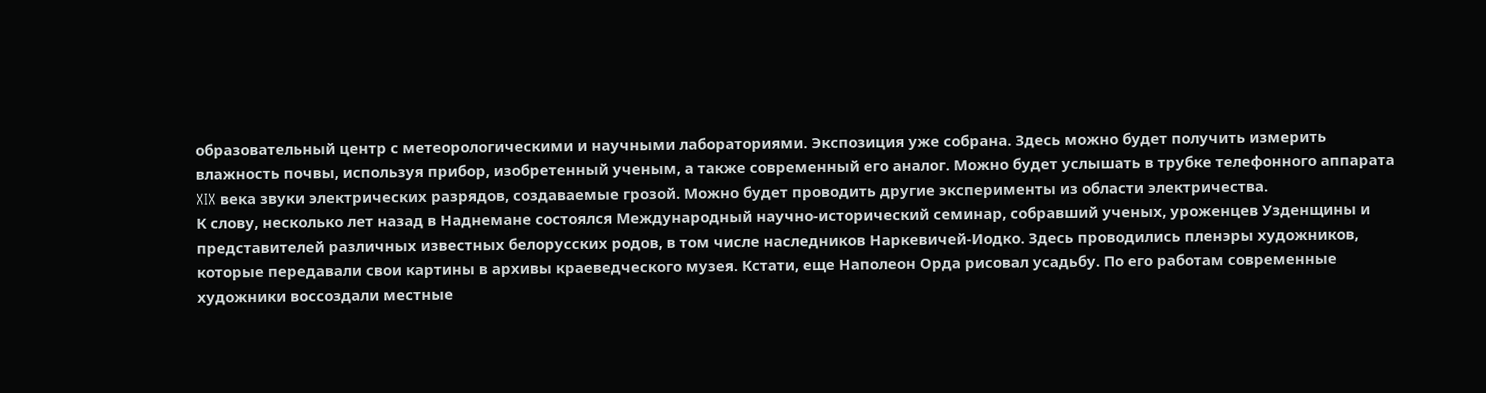образовательный центр с метеорологическими и научными лабораториями. Экспозиция уже собрана. Здесь можно будет получить измерить влажность почвы, используя прибор, изобретенный ученым, а также современный его аналог. Можно будет услышать в трубке телефонного аппарата XIX века звуки электрических разрядов, создаваемые грозой. Можно будет проводить другие эксперименты из области электричества.
К слову, несколько лет назад в Наднемане состоялся Международный научно-исторический семинар, собравший ученых, уроженцев Узденщины и представителей различных известных белорусских родов, в том числе наследников Наркевичей-Иодко. Здесь проводились пленэры художников, которые передавали свои картины в архивы краеведческого музея. Кстати, еще Наполеон Орда рисовал усадьбу. По его работам современные художники воссоздали местные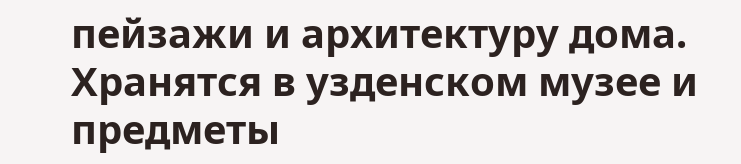пейзажи и архитектуру дома. Хранятся в узденском музее и предметы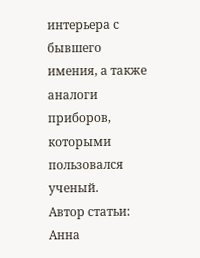интерьера с бывшего имения, а также аналоги приборов, которыми пользовался ученый.
Автор статьи: Анна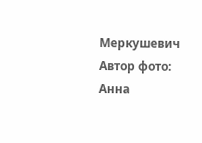Меркушевич
Автор фото: Анна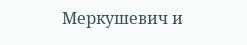Меркушевич и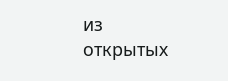из открытых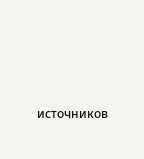источников